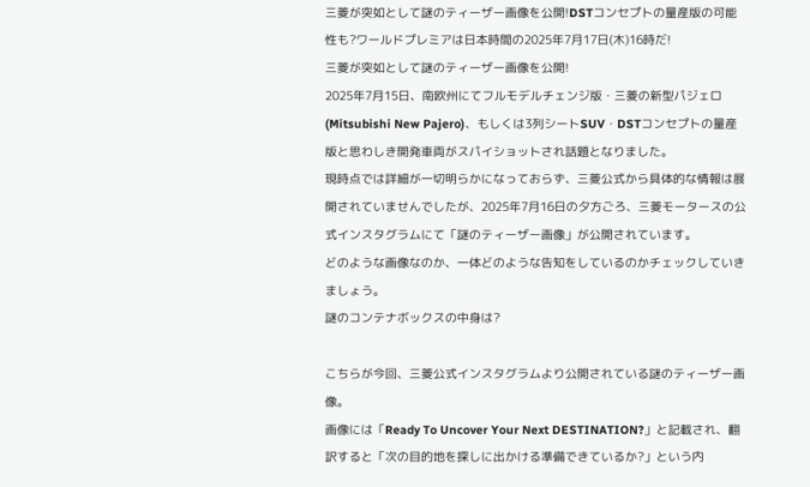三菱が突如として謎のティーザー画像を公開!DSTコンセプトの量産版の可能性も?ワールドプレミアは日本時間の2025年7月17日(木)16時だ!
三菱が突如として謎のティーザー画像を公開!
2025年7月15日、南欧州にてフルモデルチェンジ版・三菱の新型パジェロ (Mitsubishi New Pajero)、もしくは3列シートSUV・DSTコンセプトの量産版と思わしき開発車両がスパイショットされ話題となりました。
現時点では詳細が一切明らかになっておらず、三菱公式から具体的な情報は展開されていませんでしたが、2025年7月16日の夕方ごろ、三菱モータースの公式インスタグラムにて「謎のティーザー画像」が公開されています。
どのような画像なのか、一体どのような告知をしているのかチェックしていきましょう。
謎のコンテナボックスの中身は?

こちらが今回、三菱公式インスタグラムより公開されている謎のティーザー画像。
画像には「Ready To Uncover Your Next DESTINATION?」と記載され、翻訳すると「次の目的地を探しに出かける準備できているか?」という内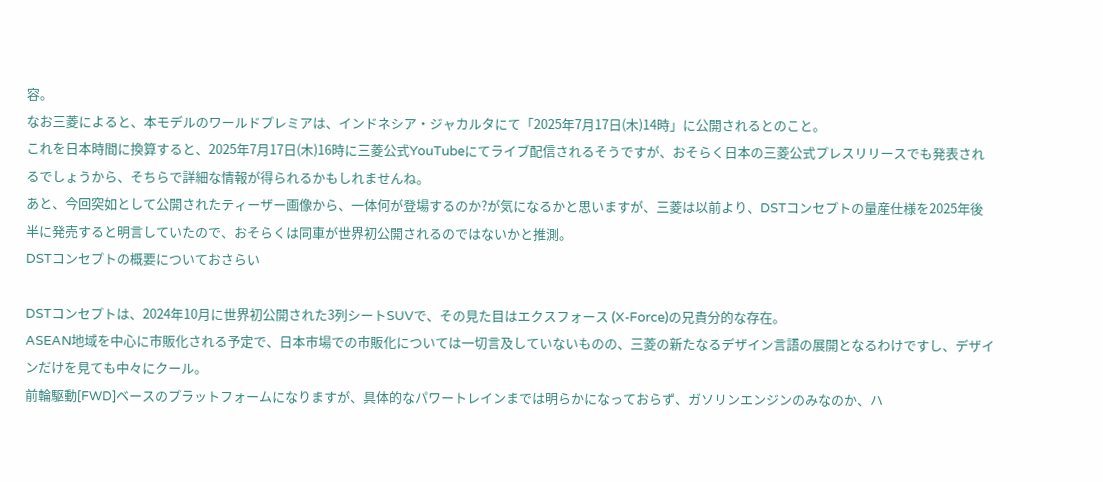容。
なお三菱によると、本モデルのワールドプレミアは、インドネシア・ジャカルタにて「2025年7月17日(木)14時」に公開されるとのこと。
これを日本時間に換算すると、2025年7月17日(木)16時に三菱公式YouTubeにてライブ配信されるそうですが、おそらく日本の三菱公式プレスリリースでも発表されるでしょうから、そちらで詳細な情報が得られるかもしれませんね。
あと、今回突如として公開されたティーザー画像から、一体何が登場するのか?が気になるかと思いますが、三菱は以前より、DSTコンセプトの量産仕様を2025年後半に発売すると明言していたので、おそらくは同車が世界初公開されるのではないかと推測。
DSTコンセプトの概要についておさらい

DSTコンセプトは、2024年10月に世界初公開された3列シートSUVで、その見た目はエクスフォース (X-Force)の兄貴分的な存在。
ASEAN地域を中心に市販化される予定で、日本市場での市販化については一切言及していないものの、三菱の新たなるデザイン言語の展開となるわけですし、デザインだけを見ても中々にクール。
前輪駆動[FWD]ベースのプラットフォームになりますが、具体的なパワートレインまでは明らかになっておらず、ガソリンエンジンのみなのか、ハ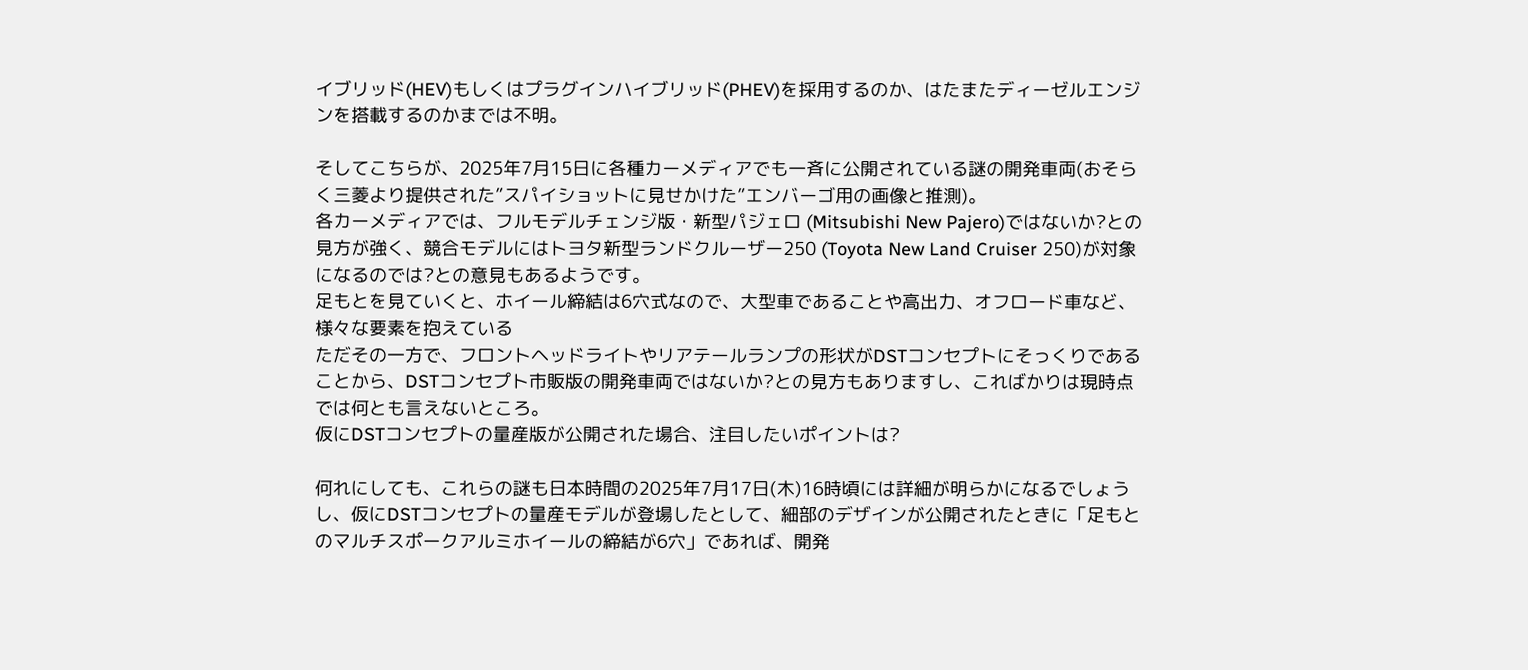イブリッド(HEV)もしくはプラグインハイブリッド(PHEV)を採用するのか、はたまたディーゼルエンジンを搭載するのかまでは不明。

そしてこちらが、2025年7月15日に各種カーメディアでも一斉に公開されている謎の開発車両(おそらく三菱より提供された”スパイショットに見せかけた”エンバーゴ用の画像と推測)。
各カーメディアでは、フルモデルチェンジ版・新型パジェロ (Mitsubishi New Pajero)ではないか?との見方が強く、競合モデルにはトヨタ新型ランドクルーザー250 (Toyota New Land Cruiser 250)が対象になるのでは?との意見もあるようです。
足もとを見ていくと、ホイール締結は6穴式なので、大型車であることや高出力、オフロード車など、様々な要素を抱えている
ただその一方で、フロントヘッドライトやリアテールランプの形状がDSTコンセプトにそっくりであることから、DSTコンセプト市販版の開発車両ではないか?との見方もありますし、こればかりは現時点では何とも言えないところ。
仮にDSTコンセプトの量産版が公開された場合、注目したいポイントは?

何れにしても、これらの謎も日本時間の2025年7月17日(木)16時頃には詳細が明らかになるでしょうし、仮にDSTコンセプトの量産モデルが登場したとして、細部のデザインが公開されたときに「足もとのマルチスポークアルミホイールの締結が6穴」であれば、開発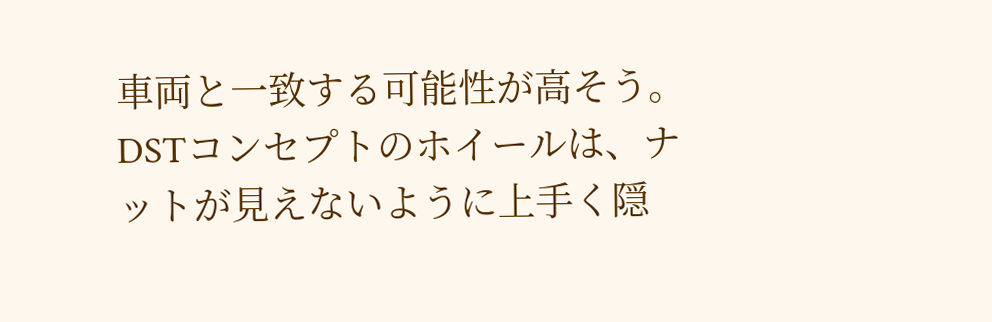車両と一致する可能性が高そう。
DSTコンセプトのホイールは、ナットが見えないように上手く隠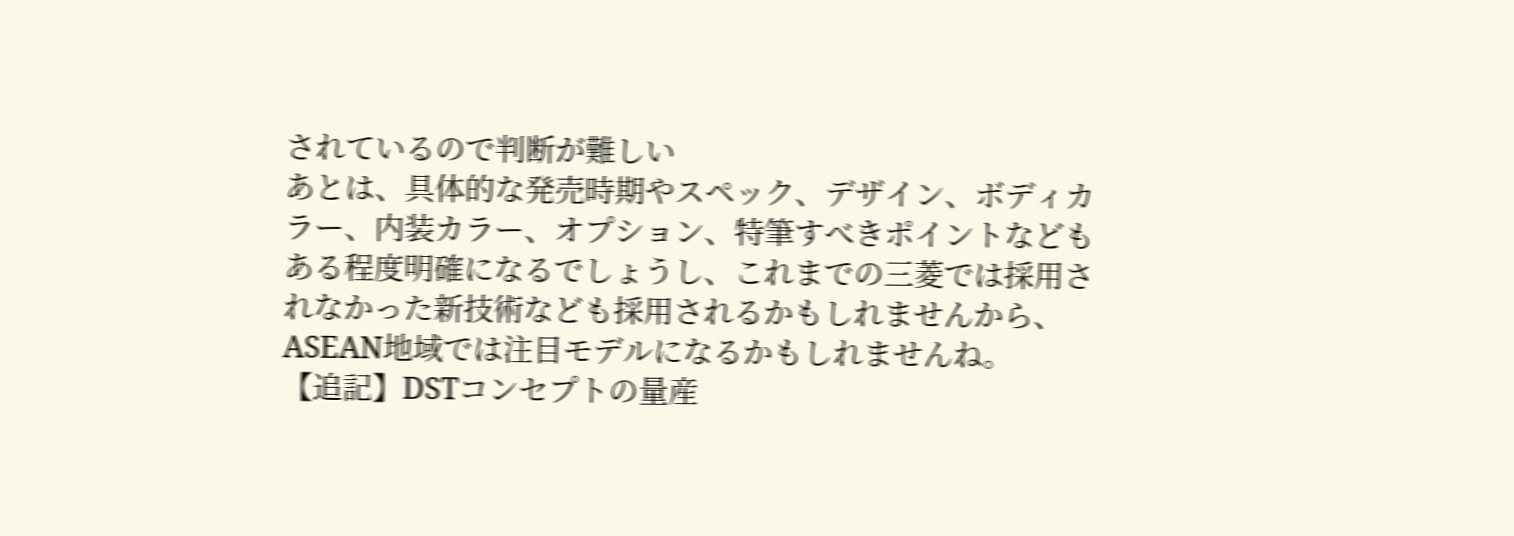されているので判断が難しい
あとは、具体的な発売時期やスペック、デザイン、ボディカラー、内装カラー、オプション、特筆すべきポイントなどもある程度明確になるでしょうし、これまでの三菱では採用されなかった新技術なども採用されるかもしれませんから、ASEAN地域では注目モデルになるかもしれませんね。
【追記】DSTコンセプトの量産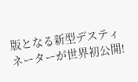版となる新型デスティネーターが世界初公開!